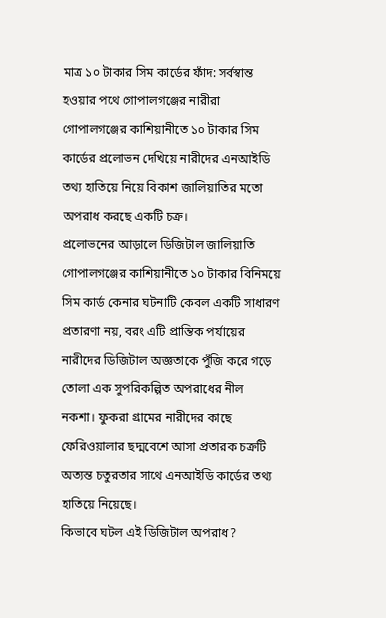মাত্র ১০ টাকার সিম কার্ডের ফাঁদ: সর্বস্বান্ত হওয়ার পথে গোপালগঞ্জের নারীরা
গোপালগঞ্জের কাশিয়ানীতে ১০ টাকার সিম কার্ডের প্রলোভন দেখিয়ে নারীদের এনআইডি তথ্য হাতিয়ে নিয়ে বিকাশ জালিয়াতির মতো অপরাধ করছে একটি চক্র।
প্রলোভনের আড়ালে ডিজিটাল জালিয়াতি
গোপালগঞ্জের কাশিয়ানীতে ১০ টাকার বিনিময়ে সিম কার্ড কেনার ঘটনাটি কেবল একটি সাধারণ প্রতারণা নয়, বরং এটি প্রান্তিক পর্যায়ের নারীদের ডিজিটাল অজ্ঞতাকে পুঁজি করে গড়ে তোলা এক সুপরিকল্পিত অপরাধের নীল নকশা। ফুকরা গ্রামের নারীদের কাছে ফেরিওয়ালার ছদ্মবেশে আসা প্রতারক চক্রটি অত্যন্ত চতুরতার সাথে এনআইডি কার্ডের তথ্য হাতিয়ে নিয়েছে।
কিভাবে ঘটল এই ডিজিটাল অপরাধ?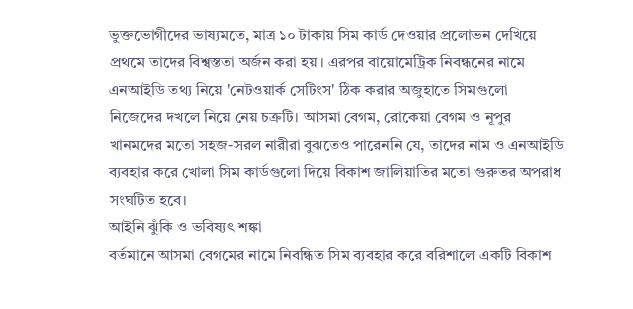ভুক্তভোগীদের ভাষ্যমতে, মাত্র ১০ টাকায় সিম কার্ড দেওয়ার প্রলোভন দেখিয়ে প্রথমে তাদের বিশ্বস্ততা অর্জন করা হয়। এরপর বায়োমেট্রিক নিবন্ধনের নামে এনআইডি তথ্য নিয়ে 'নেটওয়ার্ক সেটিংস' ঠিক করার অজুহাতে সিমগুলো নিজেদের দখলে নিয়ে নেয় চক্রটি। আসমা বেগম, রোকেয়া বেগম ও নূপুর খানমদের মতো সহজ-সরল নারীরা বুঝতেও পারেননি যে, তাদের নাম ও এনআইডি ব্যবহার করে খোলা সিম কার্ডগুলো দিয়ে বিকাশ জালিয়াতির মতো গুরুতর অপরাধ সংঘটিত হবে।
আইনি ঝুঁকি ও ভবিষ্যৎ শঙ্কা
বর্তমানে আসমা বেগমের নামে নিবন্ধিত সিম ব্যবহার করে বরিশালে একটি বিকাশ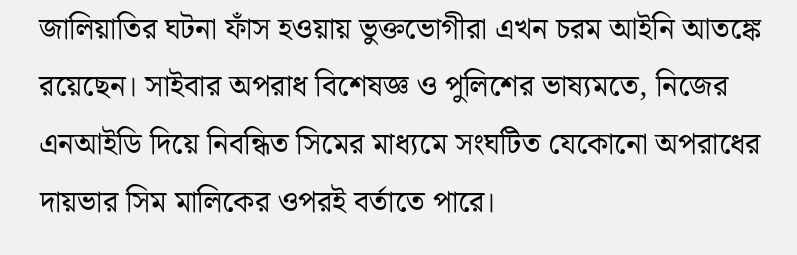জালিয়াতির ঘটনা ফাঁস হওয়ায় ভুক্তভোগীরা এখন চরম আইনি আতঙ্কে রয়েছেন। সাইবার অপরাধ বিশেষজ্ঞ ও পুলিশের ভাষ্যমতে, নিজের এনআইডি দিয়ে নিবন্ধিত সিমের মাধ্যমে সংঘটিত যেকোনো অপরাধের দায়ভার সিম মালিকের ওপরই বর্তাতে পারে।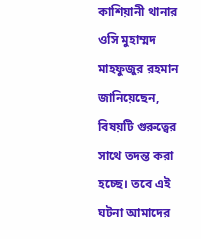কাশিয়ানী থানার ওসি মুহাম্মদ মাহফুজুর রহমান জানিয়েছেন, বিষয়টি গুরুত্বের সাথে তদন্ত করা হচ্ছে। তবে এই ঘটনা আমাদের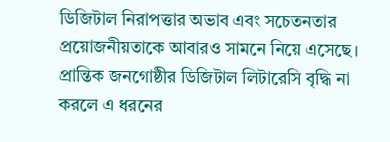ডিজিটাল নিরাপত্তার অভাব এবং সচেতনতার প্রয়োজনীয়তাকে আবারও সামনে নিয়ে এসেছে। প্রান্তিক জনগোষ্ঠীর ডিজিটাল লিটারেসি বৃদ্ধি না করলে এ ধরনের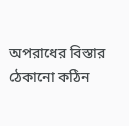অপরাধের বিস্তার ঠেকানো কঠিন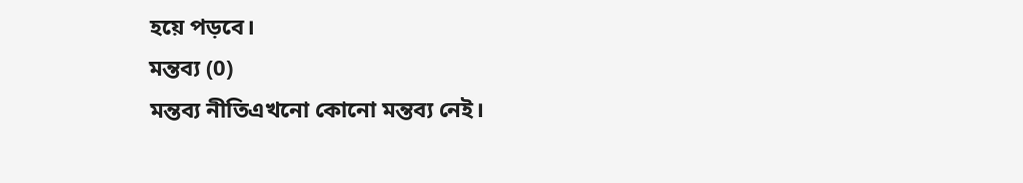হয়ে পড়বে।
মন্তব্য (0)
মন্তব্য নীতিএখনো কোনো মন্তব্য নেই।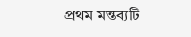প্রথম মন্তব্যটি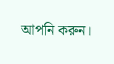আপনি করুন।